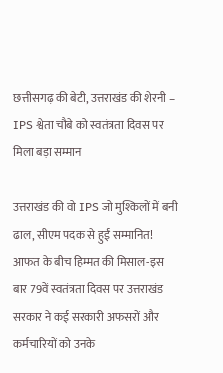छत्तीसगढ़ की बेटी, उत्तराखंड की शेरनी – IPS श्वेता चौबे को स्वतंत्रता दिवस पर मिला बड़ा सम्मान

उत्तराखंड की वो IPS जो मुश्किलों में बनी ढाल, सीएम पदक से हुईं सम्मानित!
आफत के बीच हिम्मत की मिसाल-इस बार 79वें स्वतंत्रता दिवस पर उत्तराखंड सरकार ने कई सरकारी अफसरों और कर्मचारियों को उनके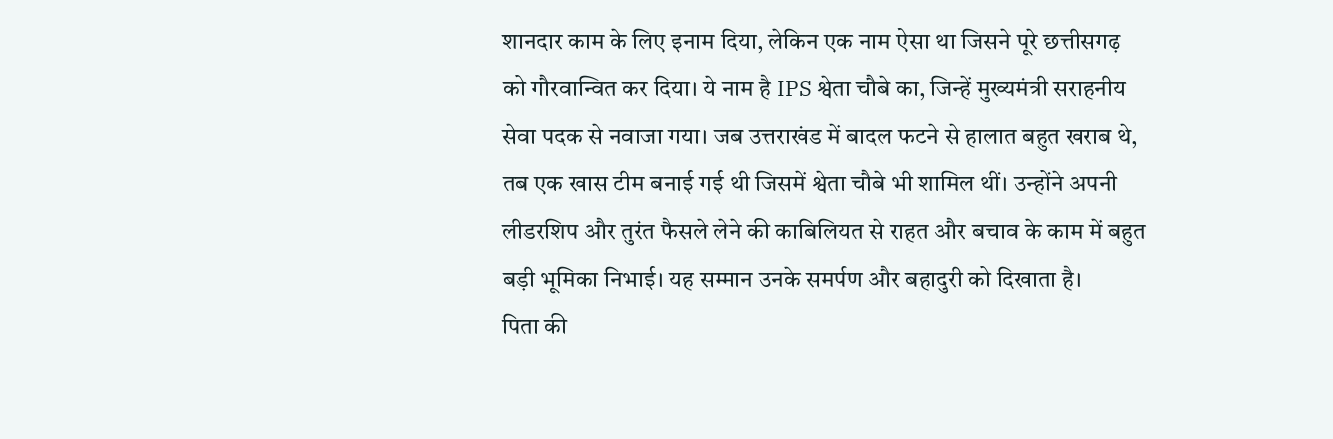शानदार काम के लिए इनाम दिया, लेकिन एक नाम ऐसा था जिसने पूरे छत्तीसगढ़ को गौरवान्वित कर दिया। ये नाम है IPS श्वेता चौबे का, जिन्हें मुख्यमंत्री सराहनीय सेवा पदक से नवाजा गया। जब उत्तराखंड में बादल फटने से हालात बहुत खराब थे, तब एक खास टीम बनाई गई थी जिसमें श्वेता चौबे भी शामिल थीं। उन्होंने अपनी लीडरशिप और तुरंत फैसले लेने की काबिलियत से राहत और बचाव के काम में बहुत बड़ी भूमिका निभाई। यह सम्मान उनके समर्पण और बहादुरी को दिखाता है।
पिता की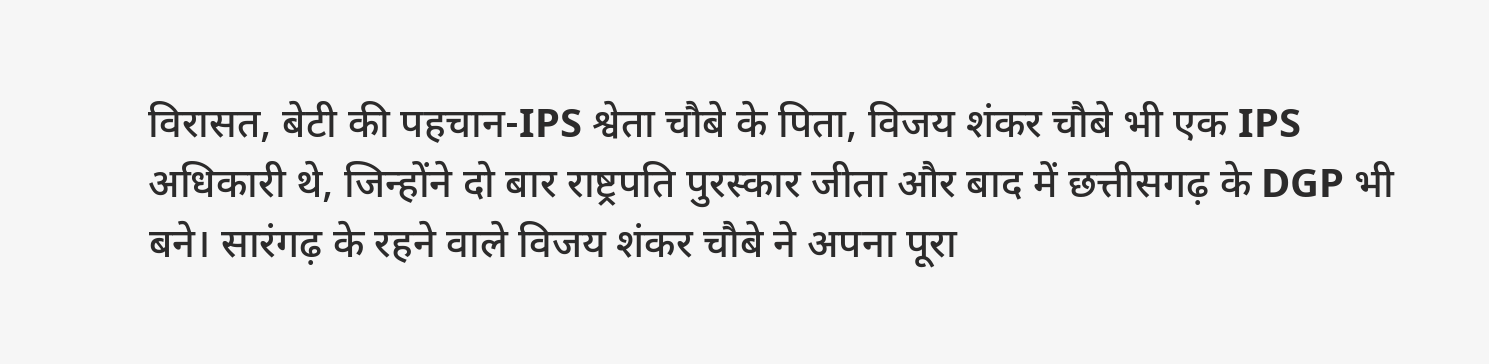विरासत, बेटी की पहचान-IPS श्वेता चौबे के पिता, विजय शंकर चौबे भी एक IPS अधिकारी थे, जिन्होंने दो बार राष्ट्रपति पुरस्कार जीता और बाद में छत्तीसगढ़ के DGP भी बने। सारंगढ़ के रहने वाले विजय शंकर चौबे ने अपना पूरा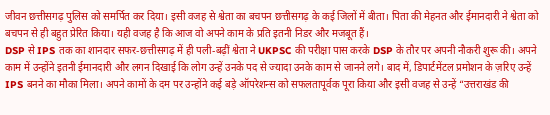जीवन छत्तीसगढ़ पुलिस को समर्पित कर दिया। इसी वजह से श्वेता का बचपन छत्तीसगढ़ के कई जिलों में बीता। पिता की मेहनत और ईमानदारी ने श्वेता को बचपन से ही बहुत प्रेरित किया। यही वजह है कि आज वो अपने काम के प्रति इतनी निडर और मजबूत हैं।
DSP से IPS तक का शानदार सफर-छत्तीसगढ़ में ही पली-बढ़ीं श्वेता ने UKPSC की परीक्षा पास करके DSP के तौर पर अपनी नौकरी शुरू की। अपने काम में उन्होंने इतनी ईमानदारी और लगन दिखाई कि लोग उन्हें उनके पद से ज्यादा उनके काम से जानने लगे। बाद में, डिपार्टमेंटल प्रमोशन के ज़रिए उन्हें IPS बनने का मौका मिला। अपने कामों के दम पर उन्होंने कई बड़े ऑपरेशन्स को सफलतापूर्वक पूरा किया और इसी वजह से उन्हें “उत्तराखंड की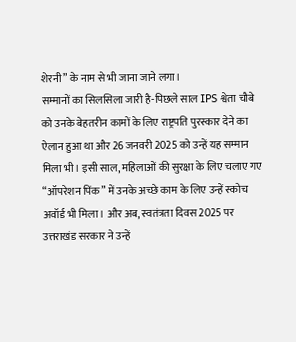शेरनी” के नाम से भी जाना जाने लगा।
सम्मानों का सिलसिला जारी है-पिछले साल IPS श्वेता चौबे को उनके बेहतरीन कामों के लिए राष्ट्रपति पुरस्कार देने का ऐलान हुआ था और 26 जनवरी 2025 को उन्हें यह सम्मान मिला भी। इसी साल, महिलाओं की सुरक्षा के लिए चलाए गए “ऑपरेशन पिंक” में उनके अच्छे काम के लिए उन्हें स्कोच अवॉर्ड भी मिला। और अब, स्वतंत्रता दिवस 2025 पर उत्तराखंड सरकार ने उन्हें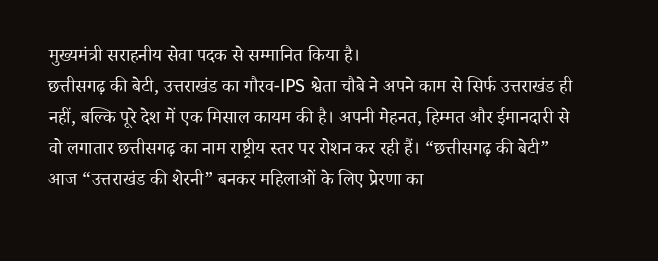मुख्यमंत्री सराहनीय सेवा पदक से सम्मानित किया है।
छत्तीसगढ़ की बेटी, उत्तराखंड का गौरव-IPS श्वेता चौबे ने अपने काम से सिर्फ उत्तराखंड ही नहीं, बल्कि पूरे देश में एक मिसाल कायम की है। अपनी मेहनत, हिम्मत और ईमानदारी से वो लगातार छत्तीसगढ़ का नाम राष्ट्रीय स्तर पर रोशन कर रही हैं। “छत्तीसगढ़ की बेटी” आज “उत्तराखंड की शेरनी” बनकर महिलाओं के लिए प्रेरणा का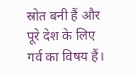स्रोत बनी हैं और पूरे देश के लिए गर्व का विषय हैं।